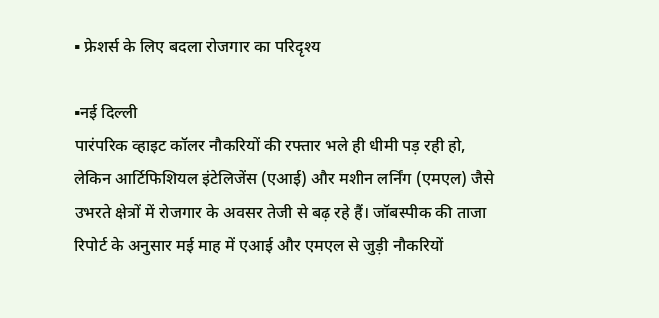▪ फ्रेशर्स के लिए बदला रोजगार का परिदृश्य

▪नई दिल्ली
पारंपरिक व्हाइट कॉलर नौकरियों की रफ्तार भले ही धीमी पड़ रही हो, लेकिन आर्टिफिशियल इंटेलिजेंस (एआई) और मशीन लर्निंग (एमएल) जैसे उभरते क्षेत्रों में रोजगार के अवसर तेजी से बढ़ रहे हैं। जॉबस्पीक की ताजा रिपोर्ट के अनुसार मई माह में एआई और एमएल से जुड़ी नौकरियों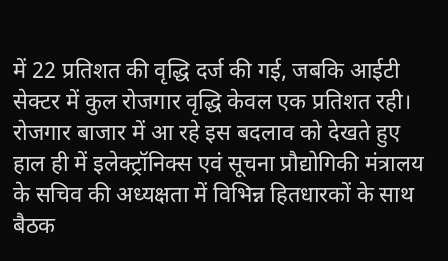में 22 प्रतिशत की वृद्धि दर्ज की गई, जबकि आईटी सेक्टर में कुल रोजगार वृद्धि केवल एक प्रतिशत रही।
रोजगार बाजार में आ रहे इस बदलाव को देखते हुए हाल ही में इलेक्ट्रॉनिक्स एवं सूचना प्रौद्योगिकी मंत्रालय के सचिव की अध्यक्षता में विभिन्न हितधारकों के साथ बैठक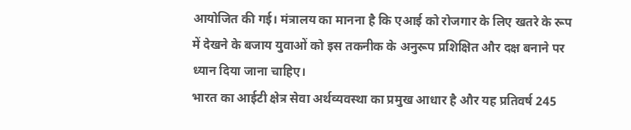आयोजित की गई। मंत्रालय का मानना है कि एआई को रोजगार के लिए खतरे के रूप में देखने के बजाय युवाओं को इस तकनीक के अनुरूप प्रशिक्षित और दक्ष बनाने पर ध्यान दिया जाना चाहिए।
भारत का आईटी क्षेत्र सेवा अर्थव्यवस्था का प्रमुख आधार है और यह प्रतिवर्ष 245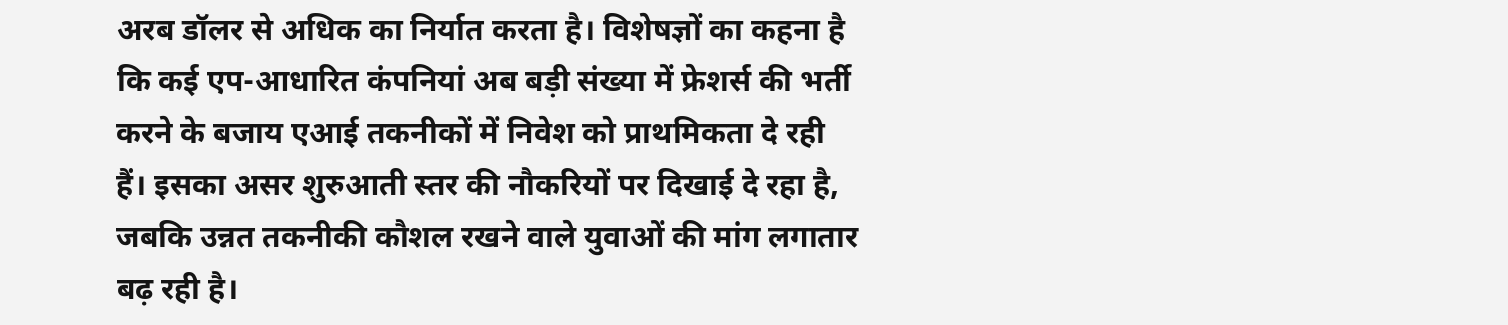अरब डॉलर से अधिक का निर्यात करता है। विशेषज्ञों का कहना है कि कई एप-आधारित कंपनियां अब बड़ी संख्या में फ्रेशर्स की भर्ती करने के बजाय एआई तकनीकों में निवेश को प्राथमिकता दे रही हैं। इसका असर शुरुआती स्तर की नौकरियों पर दिखाई दे रहा है, जबकि उन्नत तकनीकी कौशल रखने वाले युवाओं की मांग लगातार बढ़ रही है।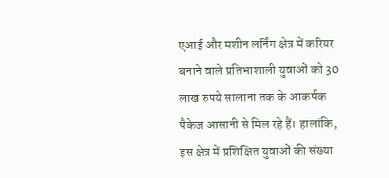एआई और मशीन लर्निंग क्षेत्र में करियर बनाने वाले प्रतिभाशाली युवाओं को 30 लाख रुपये सालाना तक के आकर्षक पैकेज आसानी से मिल रहे हैं। हालांकि, इस क्षेत्र में प्रशिक्षित युवाओं की संख्या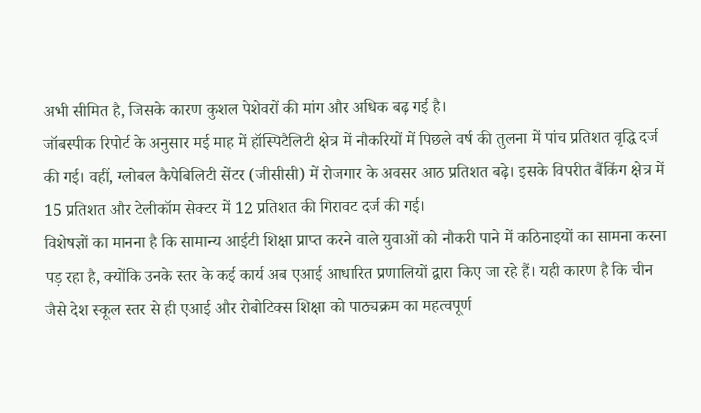अभी सीमित है, जिसके कारण कुशल पेशेवरों की मांग और अधिक बढ़ गई है।
जॉबस्पीक रिपोर्ट के अनुसार मई माह में हॉस्पिटैलिटी क्षेत्र में नौकरियों में पिछले वर्ष की तुलना में पांच प्रतिशत वृद्धि दर्ज की गई। वहीं, ग्लोबल कैपेबिलिटी सेंटर (जीसीसी) में रोजगार के अवसर आठ प्रतिशत बढ़े। इसके विपरीत बैंकिंग क्षेत्र में 15 प्रतिशत और टेलीकॉम सेक्टर में 12 प्रतिशत की गिरावट दर्ज की गई।
विशेषज्ञों का मानना है कि सामान्य आईटी शिक्षा प्राप्त करने वाले युवाओं को नौकरी पाने में कठिनाइयों का सामना करना पड़ रहा है, क्योंकि उनके स्तर के कई कार्य अब एआई आधारित प्रणालियों द्वारा किए जा रहे हैं। यही कारण है कि चीन जैसे देश स्कूल स्तर से ही एआई और रोबोटिक्स शिक्षा को पाठ्यक्रम का महत्वपूर्ण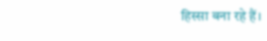हिस्सा बना रहे हैं।